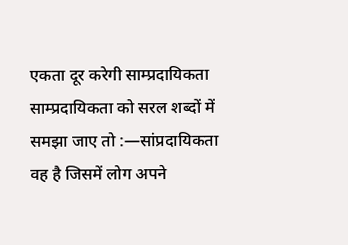एकता दूर करेगी साम्प्रदायिकता
साम्प्रदायिकता को सरल शब्दों में समझा जाए तो :—सांप्रदायिकता वह है जिसमें लोग अपने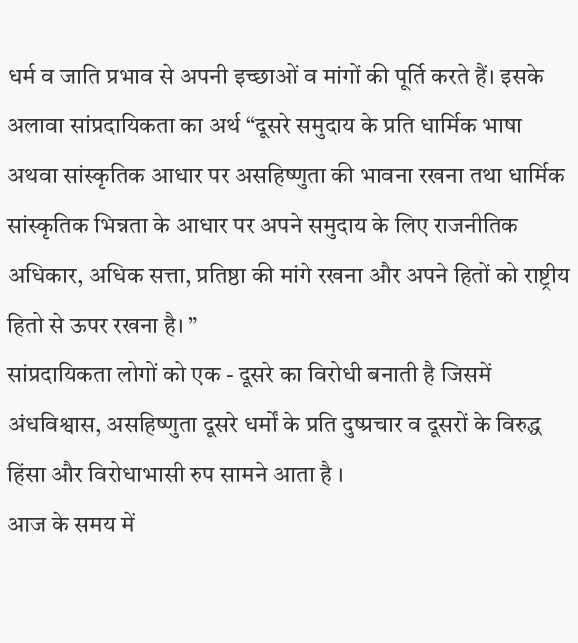धर्म व जाति प्रभाव से अपनी इच्छाओं व मांगों की पूर्ति करते हैं। इसके अलावा सांप्रदायिकता का अर्थ “दूसरे समुदाय के प्रति धार्मिक भाषा अथवा सांस्कृतिक आधार पर असहिष्णुता की भावना रखना तथा धार्मिक सांस्कृतिक भिन्नता के आधार पर अपने समुदाय के लिए राजनीतिक अधिकार, अधिक सत्ता, प्रतिष्ठा की मांगे रखना और अपने हितों को राष्ट्रीय हितो से ऊपर रखना है। ”
सांप्रदायिकता लोगों को एक - दूसरे का विरोधी बनाती है जिसमें अंधविश्वास, असहिष्णुता दूसरे धर्मों के प्रति दुष्प्रचार व दूसरों के विरुद्ध हिंसा और विरोधाभासी रुप सामने आता है ।
आज के समय में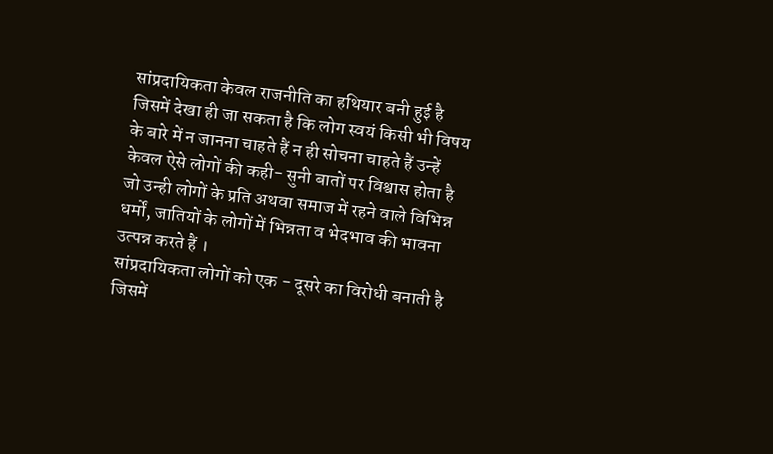सांप्रदायिकता केवल राजनीति का हथियार बनी हुई है जिसमें देखा ही जा सकता है कि लोग स्वयं किसी भी विषय के बारे में न जानना चाहते हैं न ही सोचना चाहते हैं उन्हें केवल ऐसे लोगों की कही- सुनी बातों पर विश्वास होता है जो उन्ही लोगों के प्रति अथवा समाज में रहने वाले विभिन्न धर्मों, जातियों के लोगों में भिन्नता व भेदभाव की भावना उत्पन्न करते हैं ।
सांप्रदायिकता लोगों को एक - दूसरे का विरोधी बनाती है जिसमें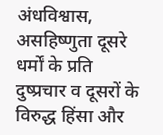अंधविश्वास, असहिष्णुता दूसरे धर्मों के प्रति दुष्प्रचार व दूसरों के विरुद्ध हिंसा और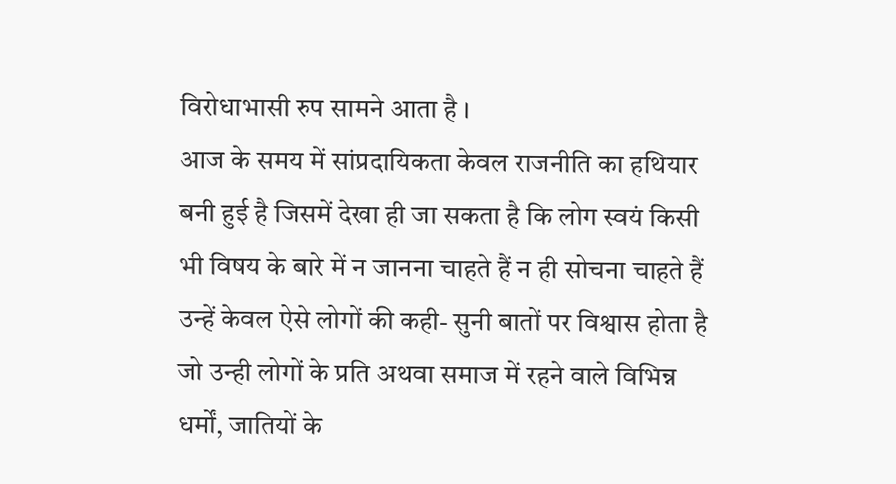विरोधाभासी रुप सामने आता है ।
आज के समय में सांप्रदायिकता केवल राजनीति का हथियार बनी हुई है जिसमें देखा ही जा सकता है कि लोग स्वयं किसी भी विषय के बारे में न जानना चाहते हैं न ही सोचना चाहते हैं उन्हें केवल ऐसे लोगों की कही- सुनी बातों पर विश्वास होता है जो उन्ही लोगों के प्रति अथवा समाज में रहने वाले विभिन्न धर्मों, जातियों के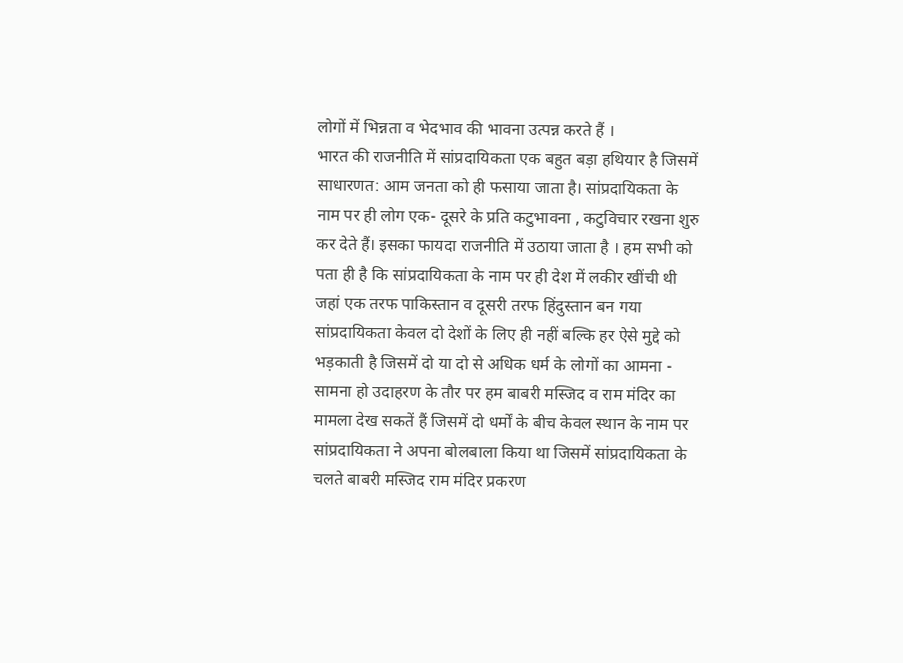लोगों में भिन्नता व भेदभाव की भावना उत्पन्न करते हैं ।
भारत की राजनीति में सांप्रदायिकता एक बहुत बड़ा हथियार है जिसमें साधारणत: आम जनता को ही फसाया जाता है। सांप्रदायिकता के नाम पर ही लोग एक- दूसरे के प्रति कटुभावना , कटुविचार रखना शुरु कर देते हैं। इसका फायदा राजनीति में उठाया जाता है । हम सभी को पता ही है कि सांप्रदायिकता के नाम पर ही देश में लकीर खींची थी जहां एक तरफ पाकिस्तान व दूसरी तरफ हिंदुस्तान बन गया सांप्रदायिकता केवल दो देशों के लिए ही नहीं बल्कि हर ऐसे मुद्दे को भड़काती है जिसमें दो या दो से अधिक धर्म के लोगों का आमना - सामना हो उदाहरण के तौर पर हम बाबरी मस्जिद व राम मंदिर का मामला देख सकतें हैं जिसमें दो धर्मों के बीच केवल स्थान के नाम पर सांप्रदायिकता ने अपना बोलबाला किया था जिसमें सांप्रदायिकता के चलते बाबरी मस्जिद राम मंदिर प्रकरण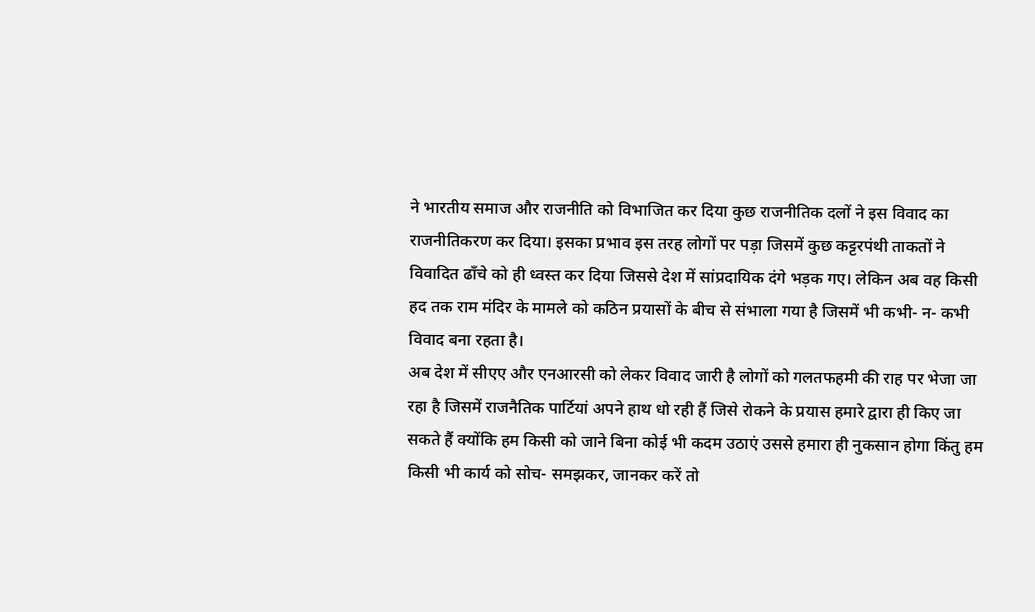ने भारतीय समाज और राजनीति को विभाजित कर दिया कुछ राजनीतिक दलों ने इस विवाद का राजनीतिकरण कर दिया। इसका प्रभाव इस तरह लोगों पर पड़ा जिसमें कुछ कट्टरपंथी ताकतों ने विवादित ढाँचे को ही ध्वस्त कर दिया जिससे देश में सांप्रदायिक दंगे भड़क गए। लेकिन अब वह किसी हद तक राम मंदिर के मामले को कठिन प्रयासों के बीच से संभाला गया है जिसमें भी कभी- न- कभी विवाद बना रहता है।
अब देश में सीएए और एनआरसी को लेकर विवाद जारी है लोगों को गलतफहमी की राह पर भेजा जा रहा है जिसमें राजनैतिक पार्टियां अपने हाथ धो रही हैं जिसे रोकने के प्रयास हमारे द्वारा ही किए जा सकते हैं क्योंकि हम किसी को जाने बिना कोई भी कदम उठाएं उससे हमारा ही नुकसान होगा किंतु हम किसी भी कार्य को सोच- समझकर, जानकर करें तो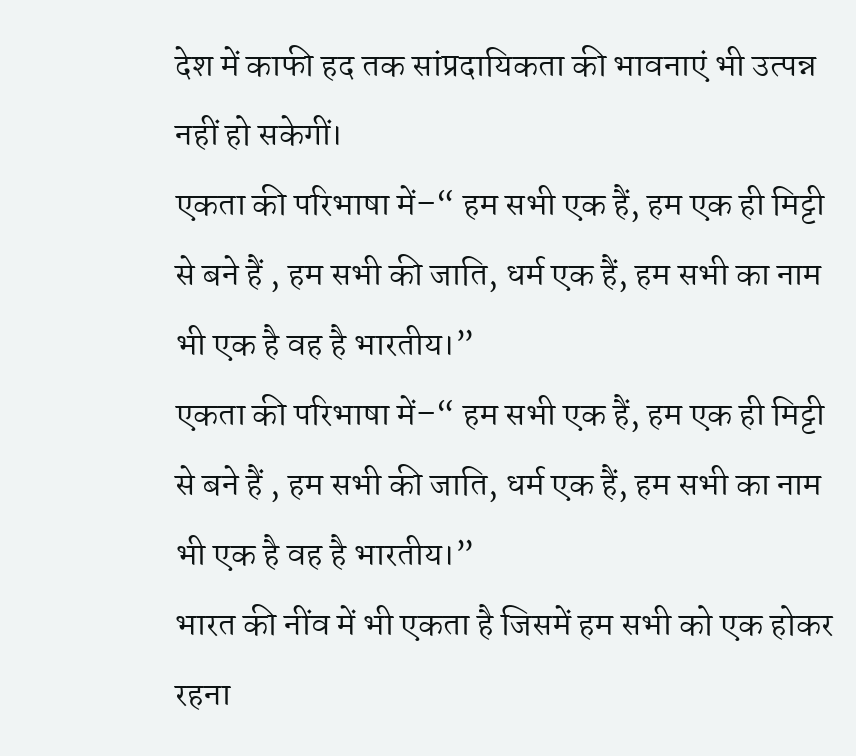देश में काफी हद तक सांप्रदायिकता की भावनाएं भी उत्पन्न नहीं हो सकेगीं।
एकता की परिभाषा में–“ हम सभी एक हैं, हम एक ही मिट्टी से बने हैं , हम सभी की जाति, धर्म एक हैं, हम सभी का नाम भी एक है वह है भारतीय।”
एकता की परिभाषा में–“ हम सभी एक हैं, हम एक ही मिट्टी से बने हैं , हम सभी की जाति, धर्म एक हैं, हम सभी का नाम भी एक है वह है भारतीय।”
भारत की नींव में भी एकता है जिसमें हम सभी को एक होकर रहना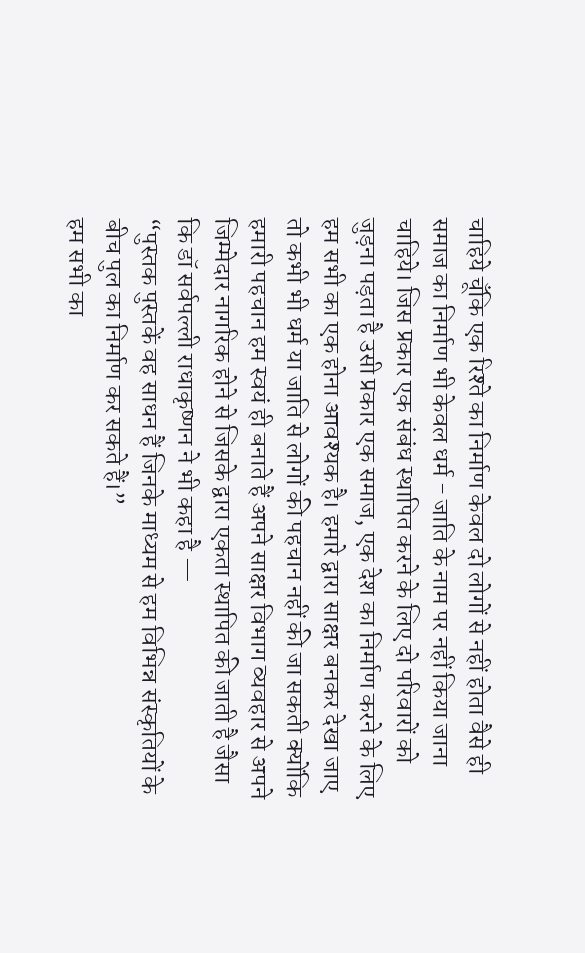चाहिये चूँकि एक रिश्ते का निर्माण केवल दो लोगों से नहीं होता वैसे ही समाज का निर्माण भी केवल धर्म - जाति के नाम पर नहीं किया जाना चाहिये। जिस प्रकार एक संबंध स्थापित करने के लिए दो परिवारों को जुड़ना पड़ता है उसी प्रकार एक समाज, एक देश का निर्माण करने के लिए हम सभी का एक होना आवश्यक है। हमारे द्वारा साक्षर बनकर देखा जाए तो कभी भी धर्म या जाति से लोगों की पहचान नहीं की जा सकती क्योंकि हमारी पहचान हम स्वयं ही बनाते हैं अपने साक्षर विभाग व्यवहार से अपने जिम्मेदार नागरिक होने से जिसके द्वारा एकता स्थापित की जाती है जैसा कि डॉ सर्वपल्ली राधाकृष्णन ने भी कहा है —
“पुस्तक पुस्तकें वह साधन हैं जिनके माध्यम से हम विभिन्न संस्कृतियों के बीच पुल का निर्माण कर सकते हैं।”
हम सभी का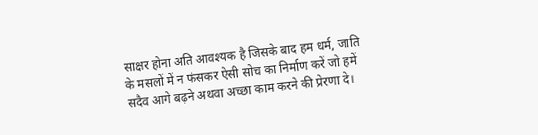साक्षर होना अति आवश्यक है जिसके बाद हम धर्म, जाति के मसलों में न फंसकर ऐसी सोच का निर्माण करें जो हमें सदैव आगे बढ़ने अथवा अच्छा काम करने की प्रेरणा दे।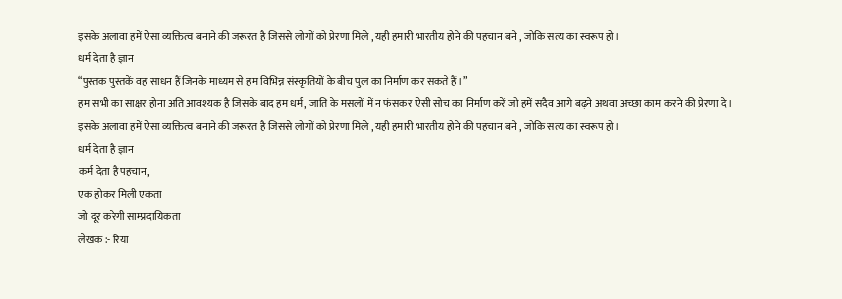इसके अलावा हमें ऐसा व्यक्तित्व बनाने की जरूरत है जिससे लोगों को प्रेरणा मिले , यही हमारी भारतीय होने की पहचान बने , जोकि सत्य का स्वरूप हो।
धर्म देता है ज्ञान
“पुस्तक पुस्तकें वह साधन हैं जिनके माध्यम से हम विभिन्न संस्कृतियों के बीच पुल का निर्माण कर सकते हैं।”
हम सभी का साक्षर होना अति आवश्यक है जिसके बाद हम धर्म, जाति के मसलों में न फंसकर ऐसी सोच का निर्माण करें जो हमें सदैव आगे बढ़ने अथवा अच्छा काम करने की प्रेरणा दे।
इसके अलावा हमें ऐसा व्यक्तित्व बनाने की जरूरत है जिससे लोगों को प्रेरणा मिले , यही हमारी भारतीय होने की पहचान बने , जोकि सत्य का स्वरूप हो।
धर्म देता है ज्ञान
कर्म देता है पहचान,
एक होकर मिली एकता
जो दूर करेगी साम्प्रदायिकता
लेखक :- रिया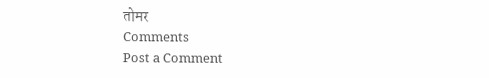तोमर
Comments
Post a Comment